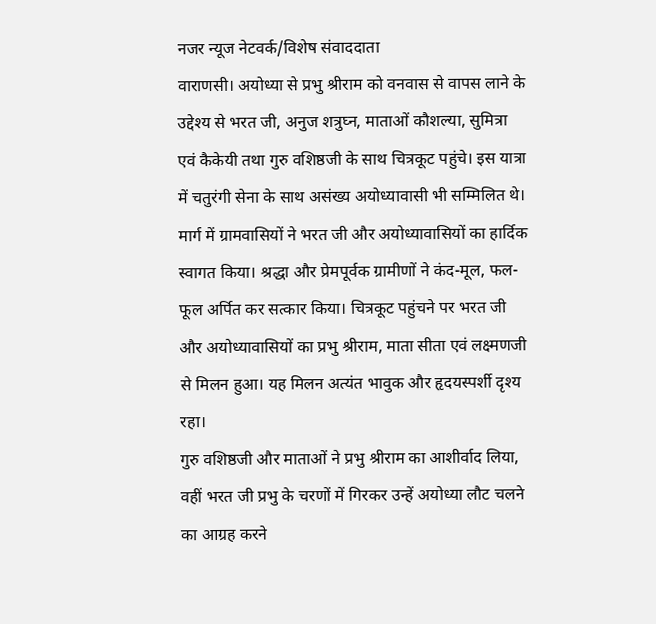नजर न्यूज नेटवर्क/विशेष संवाददाता
वाराणसी। अयोध्या से प्रभु श्रीराम को वनवास से वापस लाने के उद्देश्य से भरत जी, अनुज शत्रुघ्न, माताओं कौशल्या, सुमित्रा एवं कैकेयी तथा गुरु वशिष्ठजी के साथ चित्रकूट पहुंचे। इस यात्रा में चतुरंगी सेना के साथ असंख्य अयोध्यावासी भी सम्मिलित थे।
मार्ग में ग्रामवासियों ने भरत जी और अयोध्यावासियों का हार्दिक स्वागत किया। श्रद्धा और प्रेमपूर्वक ग्रामीणों ने कंद-मूल, फल-फूल अर्पित कर सत्कार किया। चित्रकूट पहुंचने पर भरत जी और अयोध्यावासियों का प्रभु श्रीराम, माता सीता एवं लक्ष्मणजी से मिलन हुआ। यह मिलन अत्यंत भावुक और हृदयस्पर्शी दृश्य रहा।
गुरु वशिष्ठजी और माताओं ने प्रभु श्रीराम का आशीर्वाद लिया, वहीं भरत जी प्रभु के चरणों में गिरकर उन्हें अयोध्या लौट चलने का आग्रह करने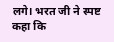लगे। भरत जी ने स्पष्ट कहा कि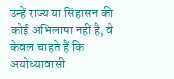उन्हें राज्य या सिंहासन की कोई अभिलाषा नहीं है, वे केवल चाहते हैं कि अयोध्यावासी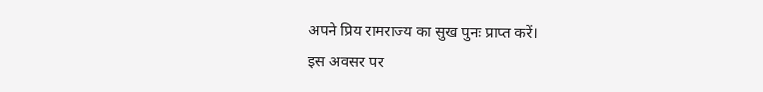अपने प्रिय रामराज्य का सुख पुनः प्राप्त करें।
इस अवसर पर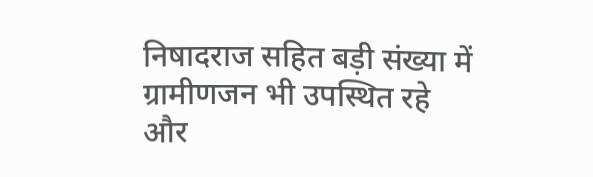निषादराज सहित बड़ी संख्या में ग्रामीणजन भी उपस्थित रहे और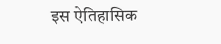इस ऐतिहासिक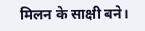मिलन के साक्षी बने।